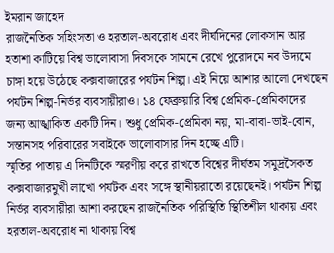ইমরান জাহেদ
রাজনৈতিক সহিংসতা ও হরতাল-অবরোধ এবং দীর্ঘদিনের লোকসান আর হতাশা কাটিয়ে বিশ্ব ভালোবাসা দিবসকে সামনে রেখে পুরোদমে নব উদ্যমে চাঙ্গা হয়ে উঠেছে কক্সবাজারের পর্যটন শিল্প। এই নিয়ে আশার আলো দেখছেন পর্যটন শিল্প-নির্ভর ব্যবসায়ীরাও। ১৪ ফেব্রুয়ারি বিশ্ব প্রেমিক-প্রেমিকাদের জন্য আঙ্খাকিত একটি দিন। শুধু প্রেমিক-প্রেমিকা নয়, মা-বাবা-ভাই-বোন, সন্তানসহ পরিবারের সবাইকে ভালোবাসার দিন হচ্ছে এটি।
স্মৃতির পাতায় এ দিনটিকে স্মরণীয় করে রাখতে বিশ্বের দীর্ঘতম সমুদ্রসৈকত কক্সবাজারমুখী লাখো পর্যটক এবং সঙ্গে স্থানীয়রাতো রয়েছেনই। পর্যটন শিল্প নির্ভর ব্যবসায়ীরা আশা করছেন রাজনৈতিক পরিস্থিতি স্থিতিশীল থাকায় এবং হরতাল-অবরোধ না থাকায় বিশ্ব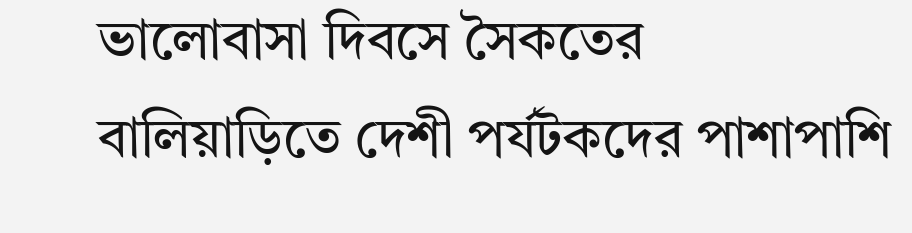ভালোবাসা দিবসে সৈকতের বালিয়াড়িতে দেশী পর্যটকদের পাশাপাশি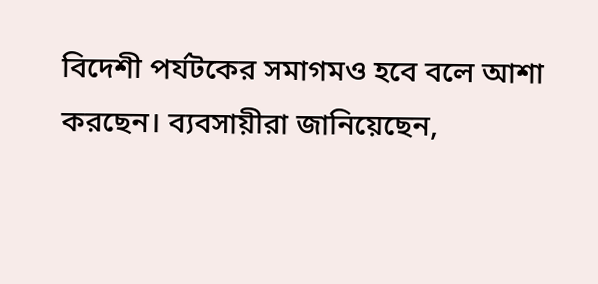বিদেশী পর্যটকের সমাগমও হবে বলে আশা করছেন। ব্যবসায়ীরা জানিয়েছেন,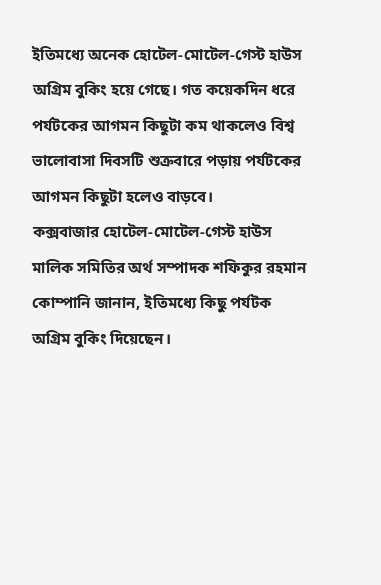ইতিমধ্যে অনেক হোটেল-মোটেল-গেস্ট হাউস অগ্রিম বুকিং হয়ে গেছে। গত কয়েকদিন ধরে পর্যটকের আগমন কিছুটা কম থাকলেও বিশ্ব ভালোবাসা দিবসটি শুক্রবারে পড়ায় পর্যটকের আগমন কিছুটা হলেও বাড়বে।
কক্সবাজার হোটেল-মোটেল-গেস্ট হাউস মালিক সমিতির অর্থ সম্পাদক শফিকুর রহমান কোম্পানি জানান, ইতিমধ্যে কিছু পর্যটক অগ্রিম বুকিং দিয়েছেন।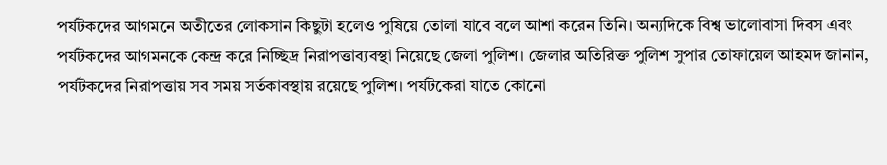পর্যটকদের আগমনে অতীতের লোকসান কিছুটা হলেও পুষিয়ে তোলা যাবে বলে আশা করেন তিনি। অন্যদিকে বিশ্ব ভালোবাসা দিবস এবং পর্যটকদের আগমনকে কেন্দ্র করে নিচ্ছিদ্র নিরাপত্তাব্যবস্থা নিয়েছে জেলা পুলিশ। জেলার অতিরিক্ত পুলিশ সুপার তোফায়েল আহমদ জানান, পর্যটকদের নিরাপত্তায় সব সময় সর্তকাবস্থায় রয়েছে পুলিশ। পর্যটকেরা যাতে কোনো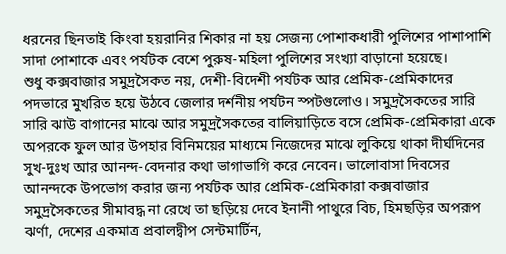ধরনের ছিনতাই কিংবা হয়রানির শিকার না হয় সেজন্য পোশাকধারী পুলিশের পাশাপাশি সাদা পোশাকে এবং পর্যটক বেশে পুরুষ-মহিলা পুলিশের সংখ্যা বাড়ানো হয়েছে।
শুধু কক্সবাজার সমুদ্রসৈকত নয়, দেশী-বিদেশী পর্যটক আর প্রেমিক-প্রেমিকাদের পদভারে মুখরিত হয়ে উঠবে জেলার দর্শনীয় পর্যটন স্পটগুলোও। সমুদ্রসৈকতের সারি সারি ঝাউ বাগানের মাঝে আর সমুদ্রসৈকতের বালিয়াড়িতে বসে প্রেমিক-প্রেমিকারা একে অপরকে ফুল আর উপহার বিনিময়ের মাধ্যমে নিজেদের মাঝে লুকিয়ে থাকা দীর্ঘদিনের সুখ-দুঃখ আর আনন্দ-বেদনার কথা ভাগাভাগি করে নেবেন। ভালোবাসা দিবসের আনন্দকে উপভোগ করার জন্য পর্যটক আর প্রেমিক-প্রেমিকারা কক্সবাজার সমুদ্রসৈকতের সীমাবদ্ধ না রেখে তা ছড়িয়ে দেবে ইনানী পাথুরে বিচ, হিমছড়ির অপরূপ ঝর্ণা, দেশের একমাত্র প্রবালদ্বীপ সেন্টমার্টিন,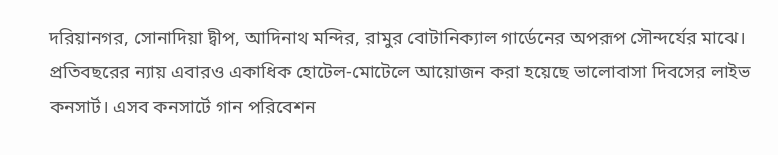দরিয়ানগর, সোনাদিয়া দ্বীপ, আদিনাথ মন্দির, রামুর বোটানিক্যাল গার্ডেনের অপরূপ সৌন্দর্যের মাঝে।
প্রতিবছরের ন্যায় এবারও একাধিক হোটেল-মোটেলে আয়োজন করা হয়েছে ভালোবাসা দিবসের লাইভ কনসার্ট। এসব কনসার্টে গান পরিবেশন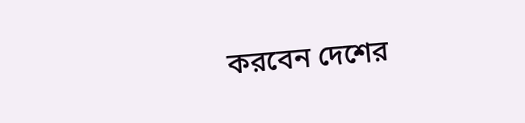করবেন দেশের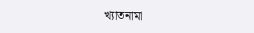খ্যাতনামা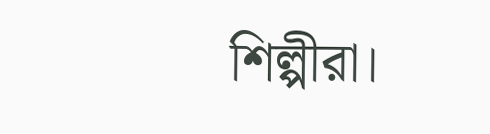শিল্পীরা।